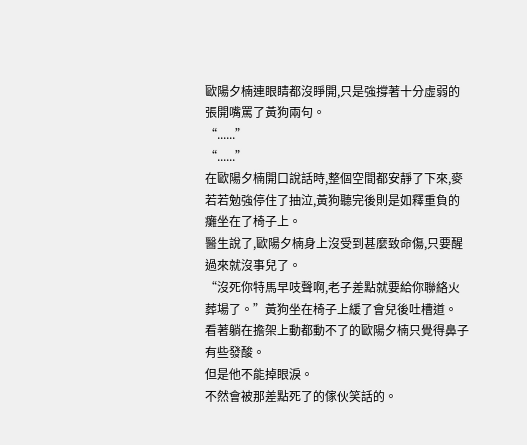歐陽夕楠連眼睛都沒睜開,只是強撐著十分虛弱的張開嘴罵了黃狗兩句。
“......”
“......”
在歐陽夕楠開口說話時,整個空間都安靜了下來,麥若若勉強停住了抽泣,黃狗聽完後則是如釋重負的癱坐在了椅子上。
醫生說了,歐陽夕楠身上沒受到甚麼致命傷,只要醒過來就沒事兒了。
“沒死你特馬早吱聲啊,老子差點就要給你聯絡火葬場了。”黃狗坐在椅子上緩了會兒後吐槽道。
看著躺在擔架上動都動不了的歐陽夕楠只覺得鼻子有些發酸。
但是他不能掉眼淚。
不然會被那差點死了的傢伙笑話的。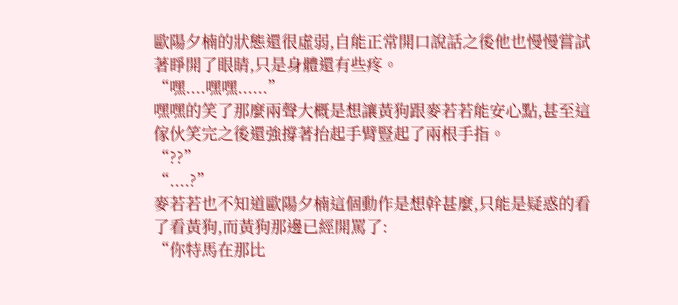歐陽夕楠的狀態還很虛弱,自能正常開口說話之後他也慢慢嘗試著睜開了眼睛,只是身體還有些疼。
“嘿....嘿嘿......”
嘿嘿的笑了那麼兩聲大概是想讓黃狗跟麥若若能安心點,甚至這傢伙笑完之後還強撐著抬起手臂豎起了兩根手指。
“??”
“....?”
麥若若也不知道歐陽夕楠這個動作是想幹甚麼,只能是疑惑的看了看黃狗,而黃狗那邊已經開罵了:
“你特馬在那比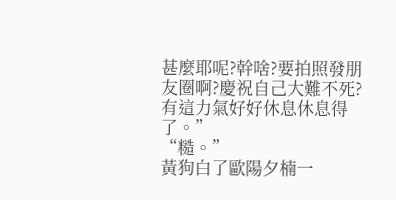甚麼耶呢?幹啥?要拍照發朋友圈啊?慶祝自己大難不死?有這力氣好好休息休息得了。”
“糙。”
黃狗白了歐陽夕楠一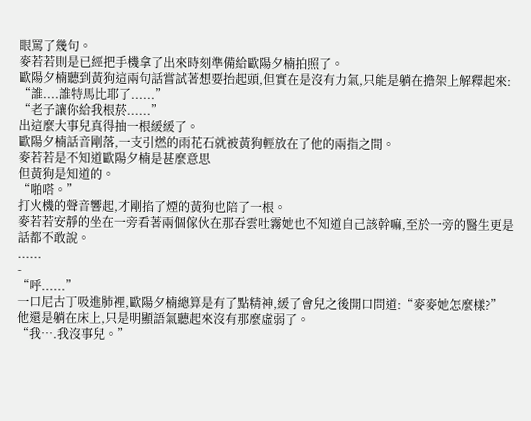眼罵了幾句。
麥若若則是已經把手機拿了出來時刻準備給歐陽夕楠拍照了。
歐陽夕楠聽到黃狗這兩句話嘗試著想要抬起頭,但實在是沒有力氣,只能是躺在擔架上解釋起來:
“誰....誰特馬比耶了......”
“老子讓你給我根菸......”
出這麼大事兒真得抽一根緩緩了。
歐陽夕楠話音剛落,一支引燃的雨花石就被黃狗輕放在了他的兩指之間。
麥若若是不知道歐陽夕楠是甚麼意思
但黃狗是知道的。
“啪嗒。”
打火機的聲音響起,才剛掐了煙的黃狗也陪了一根。
麥若若安靜的坐在一旁看著兩個傢伙在那吞雲吐霧她也不知道自己該幹嘛,至於一旁的醫生更是話都不敢說。
......
-
“呼......”
一口尼古丁吸進肺裡,歐陽夕楠總算是有了點精神,緩了會兒之後開口問道:“麥麥她怎麼樣?”
他還是躺在床上,只是明顯語氣聽起來沒有那麼虛弱了。
“我….我沒事兒。”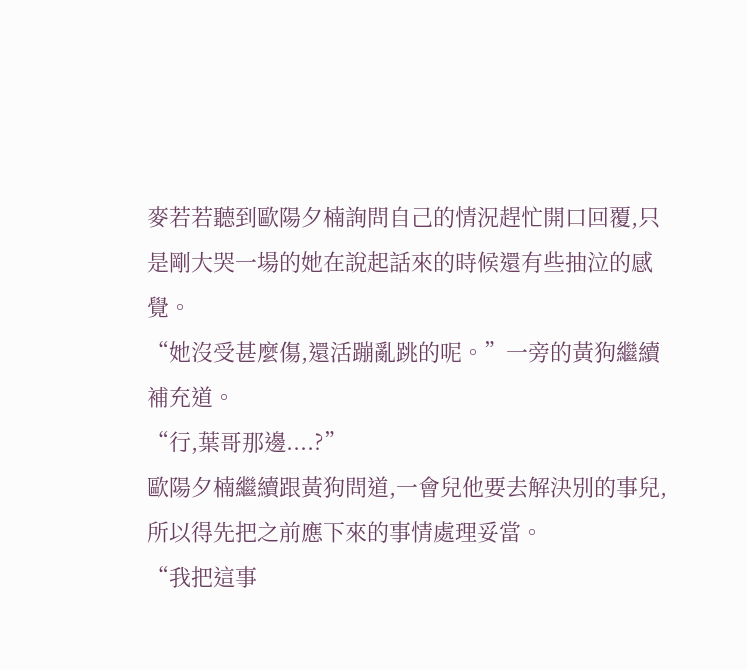麥若若聽到歐陽夕楠詢問自己的情況趕忙開口回覆,只是剛大哭一場的她在說起話來的時候還有些抽泣的感覺。
“她沒受甚麼傷,還活蹦亂跳的呢。”一旁的黃狗繼續補充道。
“行,葉哥那邊....?”
歐陽夕楠繼續跟黃狗問道,一會兒他要去解決別的事兒,所以得先把之前應下來的事情處理妥當。
“我把這事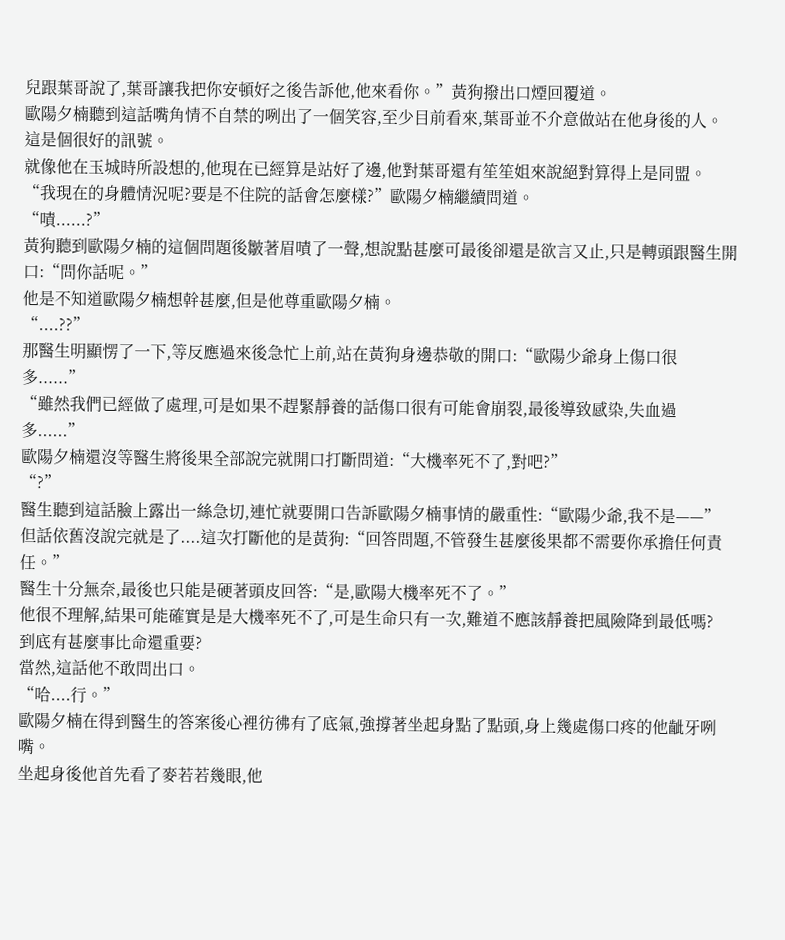兒跟葉哥說了,葉哥讓我把你安頓好之後告訴他,他來看你。”黃狗撥出口煙回覆道。
歐陽夕楠聽到這話嘴角情不自禁的咧出了一個笑容,至少目前看來,葉哥並不介意做站在他身後的人。
這是個很好的訊號。
就像他在玉城時所設想的,他現在已經算是站好了邊,他對葉哥還有笙笙姐來說絕對算得上是同盟。
“我現在的身體情況呢?要是不住院的話會怎麼樣?”歐陽夕楠繼續問道。
“嘖......?”
黃狗聽到歐陽夕楠的這個問題後皺著眉嘖了一聲,想說點甚麼可最後卻還是欲言又止,只是轉頭跟醫生開口:“問你話呢。”
他是不知道歐陽夕楠想幹甚麼,但是他尊重歐陽夕楠。
“....??”
那醫生明顯愣了一下,等反應過來後急忙上前,站在黃狗身邊恭敬的開口:“歐陽少爺身上傷口很多......”
“雖然我們已經做了處理,可是如果不趕緊靜養的話傷口很有可能會崩裂,最後導致感染,失血過多......”
歐陽夕楠還沒等醫生將後果全部說完就開口打斷問道:“大機率死不了,對吧?”
“?”
醫生聽到這話臉上露出一絲急切,連忙就要開口告訴歐陽夕楠事情的嚴重性:“歐陽少爺,我不是——”
但話依舊沒說完就是了....這次打斷他的是黃狗:“回答問題,不管發生甚麼後果都不需要你承擔任何責任。”
醫生十分無奈,最後也只能是硬著頭皮回答:“是,歐陽大機率死不了。”
他很不理解,結果可能確實是是大機率死不了,可是生命只有一次,難道不應該靜養把風險降到最低嗎?
到底有甚麼事比命還重要?
當然,這話他不敢問出口。
“哈....行。”
歐陽夕楠在得到醫生的答案後心裡彷彿有了底氣,強撐著坐起身點了點頭,身上幾處傷口疼的他齜牙咧嘴。
坐起身後他首先看了麥若若幾眼,他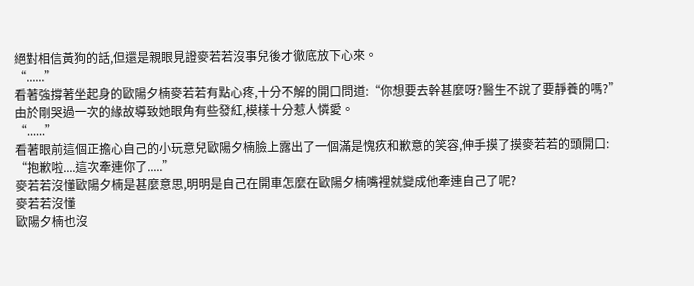絕對相信黃狗的話,但還是親眼見證麥若若沒事兒後才徹底放下心來。
“......”
看著強撐著坐起身的歐陽夕楠麥若若有點心疼,十分不解的開口問道:“你想要去幹甚麼呀?醫生不說了要靜養的嗎?”
由於剛哭過一次的緣故導致她眼角有些發紅,模樣十分惹人憐愛。
“......”
看著眼前這個正擔心自己的小玩意兒歐陽夕楠臉上露出了一個滿是愧疚和歉意的笑容,伸手摸了摸麥若若的頭開口:
“抱歉啦....這次牽連你了.....”
麥若若沒懂歐陽夕楠是甚麼意思,明明是自己在開車怎麼在歐陽夕楠嘴裡就變成他牽連自己了呢?
麥若若沒懂
歐陽夕楠也沒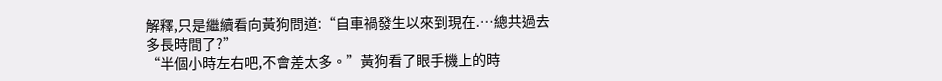解釋,只是繼續看向黃狗問道:“自車禍發生以來到現在.…總共過去多長時間了?”
“半個小時左右吧,不會差太多。”黃狗看了眼手機上的時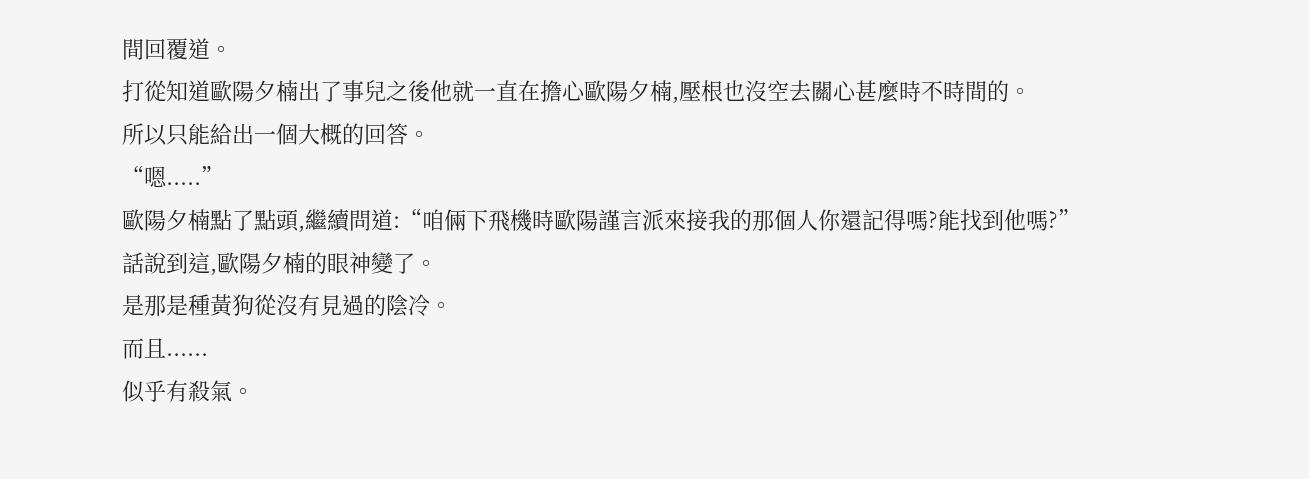間回覆道。
打從知道歐陽夕楠出了事兒之後他就一直在擔心歐陽夕楠,壓根也沒空去關心甚麼時不時間的。
所以只能給出一個大概的回答。
“嗯.....”
歐陽夕楠點了點頭,繼續問道:“咱倆下飛機時歐陽謹言派來接我的那個人你還記得嗎?能找到他嗎?”
話說到這,歐陽夕楠的眼神變了。
是那是種黃狗從沒有見過的陰冷。
而且......
似乎有殺氣。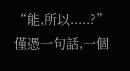“能,所以.....?”
僅憑一句話,一個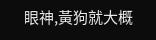眼神,黃狗就大概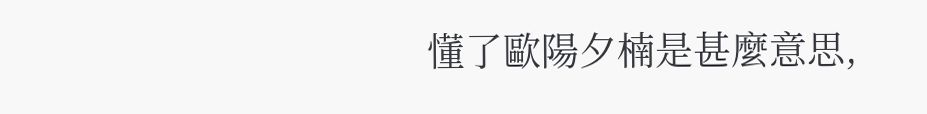懂了歐陽夕楠是甚麼意思,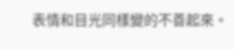表情和目光同樣變的不善起來。